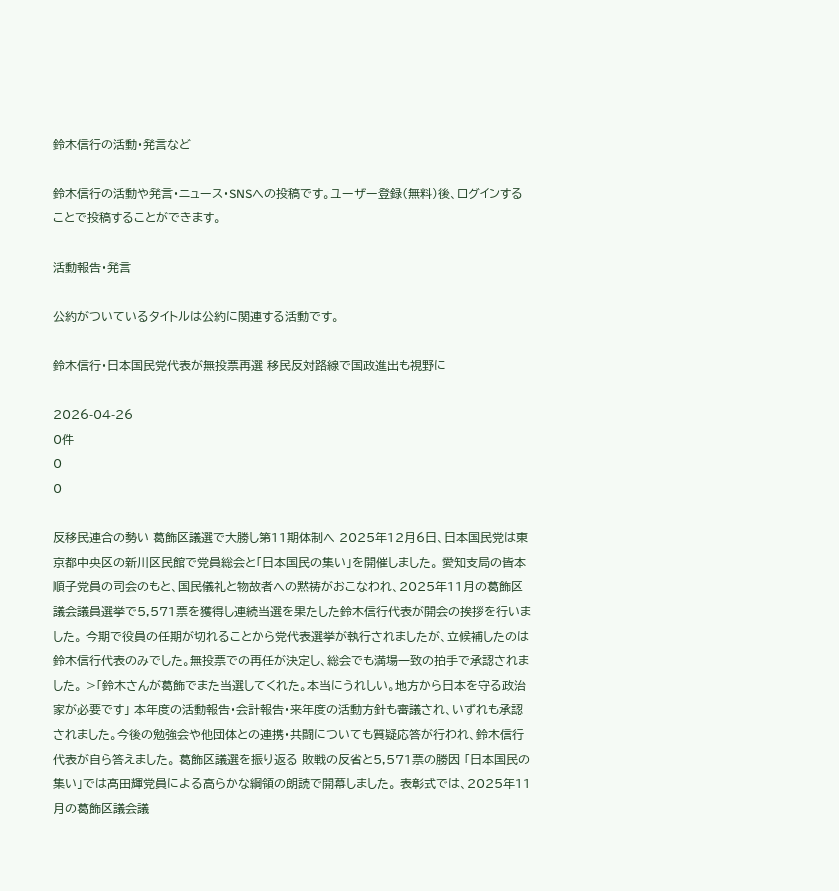鈴木信行の活動・発言など

鈴木信行の活動や発言・ニュース・SNSへの投稿です。ユーザー登録(無料)後、ログインすることで投稿することができます。

活動報告・発言

公約がついているタイトルは公約に関連する活動です。

鈴木信行・日本国民党代表が無投票再選 移民反対路線で国政進出も視野に

2026-04-26
0件
0
0

反移民連合の勢い 葛飾区議選で大勝し第11期体制へ 2025年12月6日、日本国民党は東京都中央区の新川区民館で党員総会と「日本国民の集い」を開催しました。 愛知支局の皆本順子党員の司会のもと、国民儀礼と物故者への黙祷がおこなわれ、2025年11月の葛飾区議会議員選挙で5,571票を獲得し連続当選を果たした鈴木信行代表が開会の挨拶を行いました。 今期で役員の任期が切れることから党代表選挙が執行されましたが、立候補したのは鈴木信行代表のみでした。無投票での再任が決定し、総会でも満場一致の拍手で承認されました。 >「鈴木さんが葛飾でまた当選してくれた。本当にうれしい。地方から日本を守る政治家が必要です」 本年度の活動報告・会計報告・来年度の活動方針も審議され、いずれも承認されました。今後の勉強会や他団体との連携・共闘についても質疑応答が行われ、鈴木信行代表が自ら答えました。 葛飾区議選を振り返る 敗戦の反省と5,571票の勝因 「日本国民の集い」では髙田輝党員による高らかな綱領の朗読で開幕しました。 表彰式では、2025年11月の葛飾区議会議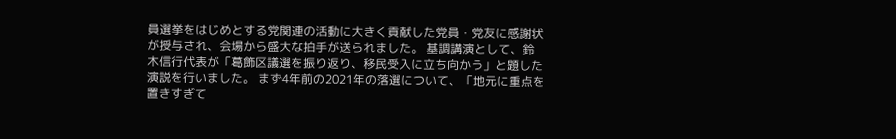員選挙をはじめとする党関連の活動に大きく貢献した党員・党友に感謝状が授与され、会場から盛大な拍手が送られました。 基調講演として、鈴木信行代表が「葛飾区議選を振り返り、移民受入に立ち向かう」と題した演説を行いました。 まず4年前の2021年の落選について、「地元に重点を置きすぎて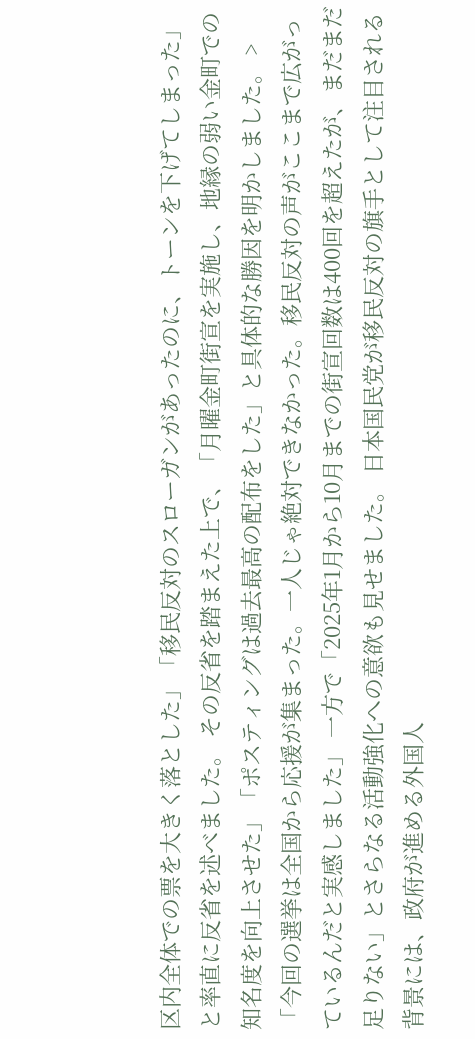区内全体での票を大きく落とした」「移民反対のスローガンがあったのに、トーンを下げてしまった」と率直に反省を述べました。 その反省を踏まえた上で、「月曜金町街宣を実施し、地縁の弱い金町での知名度を向上させた」「ポスティングは過去最高の配布をした」と具体的な勝因を明かしました。 >「今回の選挙は全国から応援が集まった。一人じゃ絶対できなかった。移民反対の声がここまで広がっているんだと実感しました」 一方で「2025年1月から10月までの街宣回数は400回を超えたが、まだまだ足りない」とさらなる活動強化への意欲も見せました。 日本国民党が移民反対の旗手として注目される背景には、政府が進める外国人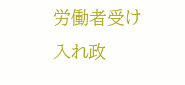労働者受け入れ政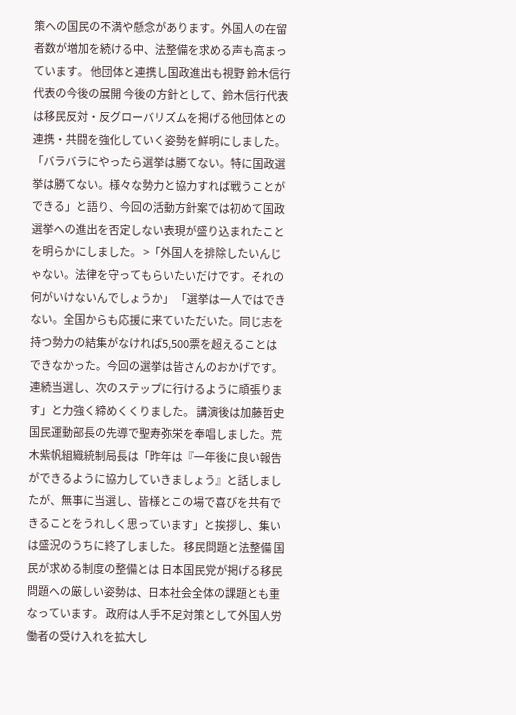策への国民の不満や懸念があります。外国人の在留者数が増加を続ける中、法整備を求める声も高まっています。 他団体と連携し国政進出も視野 鈴木信行代表の今後の展開 今後の方針として、鈴木信行代表は移民反対・反グローバリズムを掲げる他団体との連携・共闘を強化していく姿勢を鮮明にしました。 「バラバラにやったら選挙は勝てない。特に国政選挙は勝てない。様々な勢力と協力すれば戦うことができる」と語り、今回の活動方針案では初めて国政選挙への進出を否定しない表現が盛り込まれたことを明らかにしました。 >「外国人を排除したいんじゃない。法律を守ってもらいたいだけです。それの何がいけないんでしょうか」 「選挙は一人ではできない。全国からも応援に来ていただいた。同じ志を持つ勢力の結集がなければ5,500票を超えることはできなかった。今回の選挙は皆さんのおかげです。連続当選し、次のステップに行けるように頑張ります」と力強く締めくくりました。 講演後は加藤哲史国民運動部長の先導で聖寿弥栄を奉唱しました。荒木紫帆組織統制局長は「昨年は『一年後に良い報告ができるように協力していきましょう』と話しましたが、無事に当選し、皆様とこの場で喜びを共有できることをうれしく思っています」と挨拶し、集いは盛況のうちに終了しました。 移民問題と法整備 国民が求める制度の整備とは 日本国民党が掲げる移民問題への厳しい姿勢は、日本社会全体の課題とも重なっています。 政府は人手不足対策として外国人労働者の受け入れを拡大し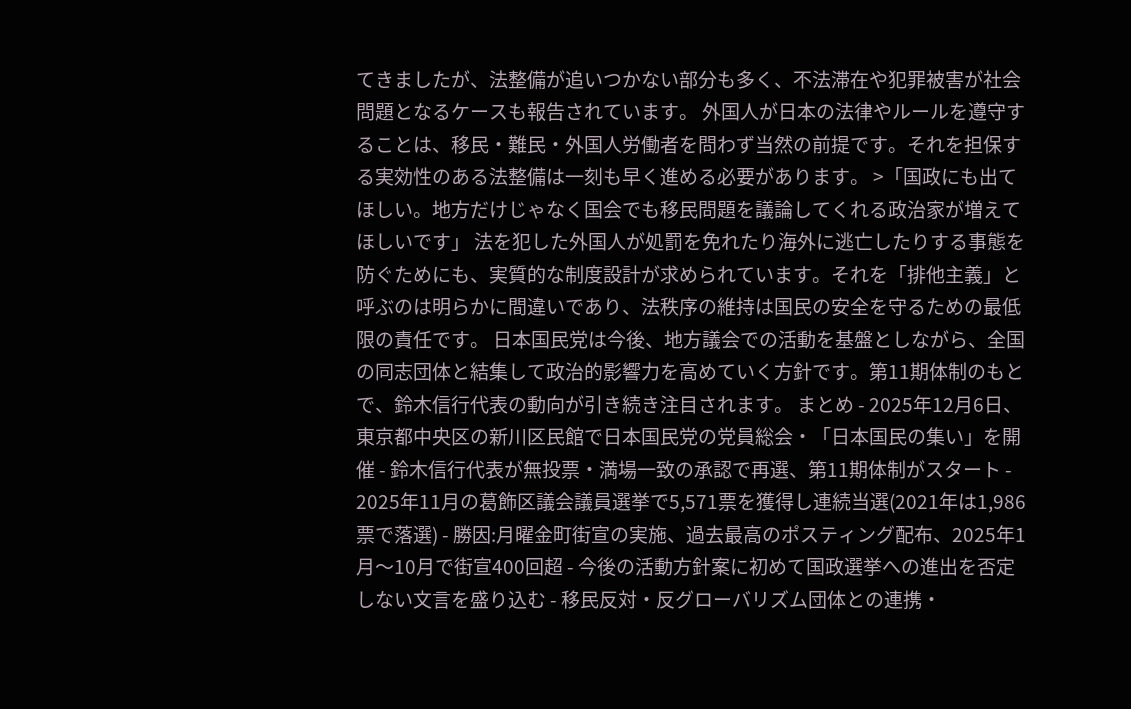てきましたが、法整備が追いつかない部分も多く、不法滞在や犯罪被害が社会問題となるケースも報告されています。 外国人が日本の法律やルールを遵守することは、移民・難民・外国人労働者を問わず当然の前提です。それを担保する実効性のある法整備は一刻も早く進める必要があります。 >「国政にも出てほしい。地方だけじゃなく国会でも移民問題を議論してくれる政治家が増えてほしいです」 法を犯した外国人が処罰を免れたり海外に逃亡したりする事態を防ぐためにも、実質的な制度設計が求められています。それを「排他主義」と呼ぶのは明らかに間違いであり、法秩序の維持は国民の安全を守るための最低限の責任です。 日本国民党は今後、地方議会での活動を基盤としながら、全国の同志団体と結集して政治的影響力を高めていく方針です。第11期体制のもとで、鈴木信行代表の動向が引き続き注目されます。 まとめ - 2025年12月6日、東京都中央区の新川区民館で日本国民党の党員総会・「日本国民の集い」を開催 - 鈴木信行代表が無投票・満場一致の承認で再選、第11期体制がスタート - 2025年11月の葛飾区議会議員選挙で5,571票を獲得し連続当選(2021年は1,986票で落選) - 勝因:月曜金町街宣の実施、過去最高のポスティング配布、2025年1月〜10月で街宣400回超 - 今後の活動方針案に初めて国政選挙への進出を否定しない文言を盛り込む - 移民反対・反グローバリズム団体との連携・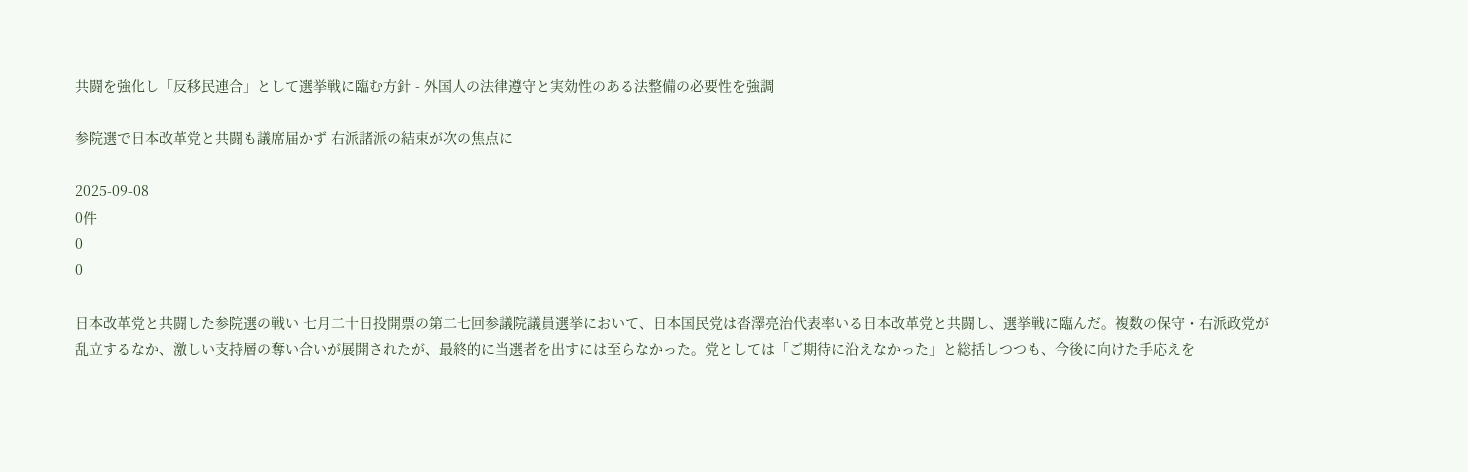共闘を強化し「反移民連合」として選挙戦に臨む方針 - 外国人の法律遵守と実効性のある法整備の必要性を強調

参院選で日本改革党と共闘も議席届かず 右派諸派の結束が次の焦点に

2025-09-08
0件
0
0

日本改革党と共闘した参院選の戦い 七月二十日投開票の第二七回参議院議員選挙において、日本国民党は沓澤亮治代表率いる日本改革党と共闘し、選挙戦に臨んだ。複数の保守・右派政党が乱立するなか、激しい支持層の奪い合いが展開されたが、最終的に当選者を出すには至らなかった。党としては「ご期待に沿えなかった」と総括しつつも、今後に向けた手応えを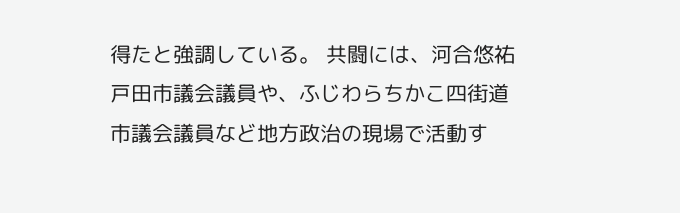得たと強調している。 共闘には、河合悠祐戸田市議会議員や、ふじわらちかこ四街道市議会議員など地方政治の現場で活動す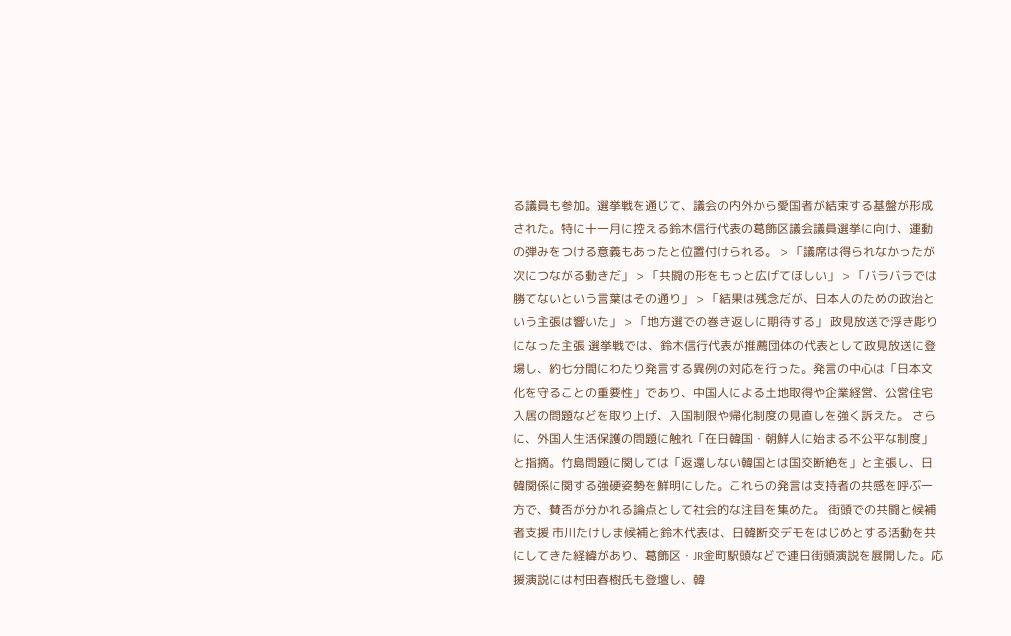る議員も参加。選挙戦を通じて、議会の内外から愛国者が結束する基盤が形成された。特に十一月に控える鈴木信行代表の葛飾区議会議員選挙に向け、運動の弾みをつける意義もあったと位置付けられる。 > 「議席は得られなかったが次につながる動きだ」 > 「共闘の形をもっと広げてほしい」 > 「バラバラでは勝てないという言葉はその通り」 > 「結果は残念だが、日本人のための政治という主張は響いた」 > 「地方選での巻き返しに期待する」 政見放送で浮き彫りになった主張 選挙戦では、鈴木信行代表が推薦団体の代表として政見放送に登場し、約七分間にわたり発言する異例の対応を行った。発言の中心は「日本文化を守ることの重要性」であり、中国人による土地取得や企業経営、公営住宅入居の問題などを取り上げ、入国制限や帰化制度の見直しを強く訴えた。 さらに、外国人生活保護の問題に触れ「在日韓国・朝鮮人に始まる不公平な制度」と指摘。竹島問題に関しては「返還しない韓国とは国交断絶を」と主張し、日韓関係に関する強硬姿勢を鮮明にした。これらの発言は支持者の共感を呼ぶ一方で、賛否が分かれる論点として社会的な注目を集めた。 街頭での共闘と候補者支援 市川たけしま候補と鈴木代表は、日韓断交デモをはじめとする活動を共にしてきた経緯があり、葛飾区・JR金町駅頭などで連日街頭演説を展開した。応援演説には村田春樹氏も登壇し、韓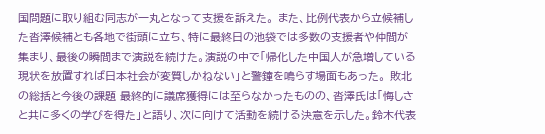国問題に取り組む同志が一丸となって支援を訴えた。 また、比例代表から立候補した沓澤候補とも各地で街頭に立ち、特に最終日の池袋では多数の支援者や仲間が集まり、最後の瞬間まで演説を続けた。演説の中で「帰化した中国人が急増している現状を放置すれば日本社会が変質しかねない」と警鐘を鳴らす場面もあった。 敗北の総括と今後の課題 最終的に議席獲得には至らなかったものの、沓澤氏は「悔しさと共に多くの学びを得た」と語り、次に向けて活動を続ける決意を示した。鈴木代表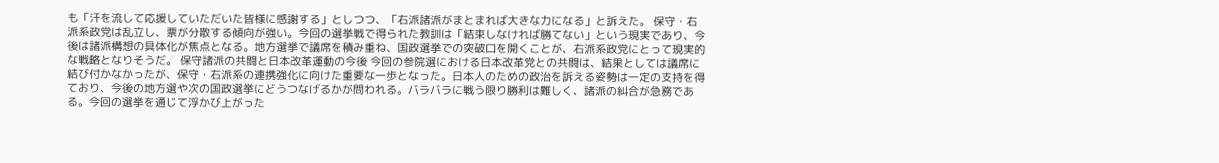も「汗を流して応援していただいた皆様に感謝する」としつつ、「右派諸派がまとまれば大きな力になる」と訴えた。 保守・右派系政党は乱立し、票が分散する傾向が強い。今回の選挙戦で得られた教訓は「結束しなければ勝てない」という現実であり、今後は諸派構想の具体化が焦点となる。地方選挙で議席を積み重ね、国政選挙での突破口を開くことが、右派系政党にとって現実的な戦略となりそうだ。 保守諸派の共闘と日本改革運動の今後 今回の参院選における日本改革党との共闘は、結果としては議席に結び付かなかったが、保守・右派系の連携強化に向けた重要な一歩となった。日本人のための政治を訴える姿勢は一定の支持を得ており、今後の地方選や次の国政選挙にどうつなげるかが問われる。バラバラに戦う限り勝利は難しく、諸派の糾合が急務である。今回の選挙を通じて浮かび上がった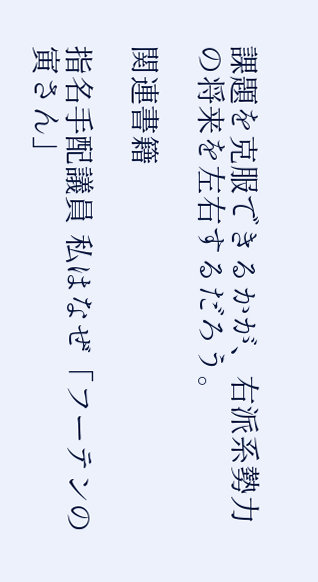課題を克服できるかが、右派系勢力の将来を左右するだろう。

関連書籍

指名手配議員 私はなぜ「フーテンの寅さん」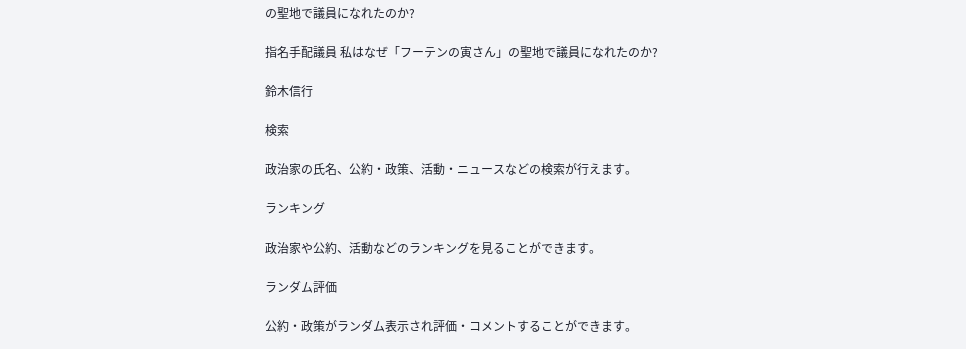の聖地で議員になれたのか?

指名手配議員 私はなぜ「フーテンの寅さん」の聖地で議員になれたのか?

鈴木信行

検索

政治家の氏名、公約・政策、活動・ニュースなどの検索が行えます。

ランキング

政治家や公約、活動などのランキングを見ることができます。

ランダム評価

公約・政策がランダム表示され評価・コメントすることができます。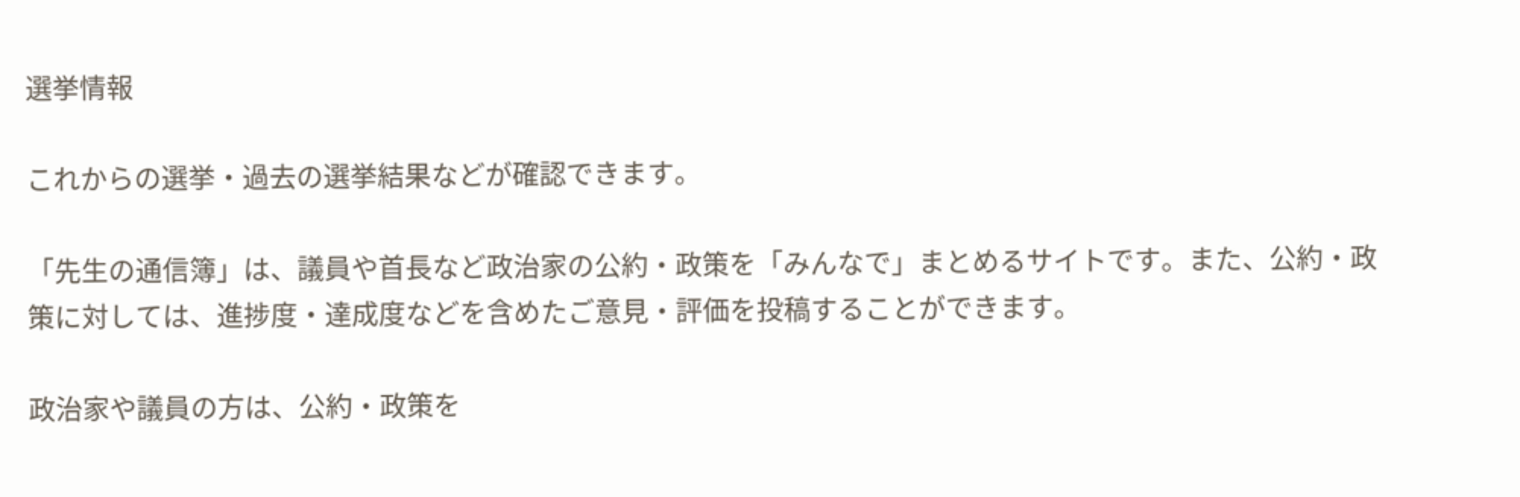選挙情報

これからの選挙・過去の選挙結果などが確認できます。

「先生の通信簿」は、議員や首長など政治家の公約・政策を「みんなで」まとめるサイトです。また、公約・政策に対しては、進捗度・達成度などを含めたご意見・評価を投稿することができます。

政治家や議員の方は、公約・政策を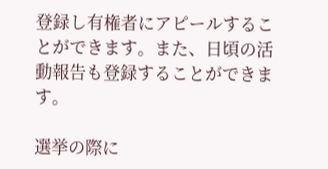登録し有権者にアピールすることができます。また、日頃の活動報告も登録することができます。

選挙の際に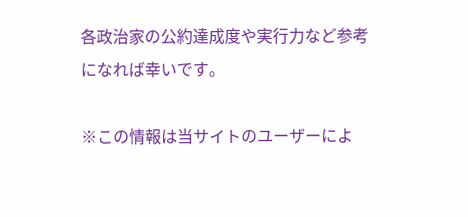各政治家の公約達成度や実行力など参考になれば幸いです。

※この情報は当サイトのユーザーによ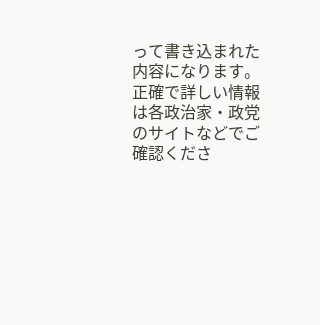って書き込まれた内容になります。正確で詳しい情報は各政治家・政党のサイトなどでご確認くださ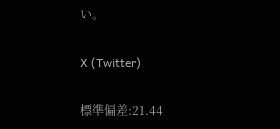い。

X (Twitter)

標準偏差:21.44